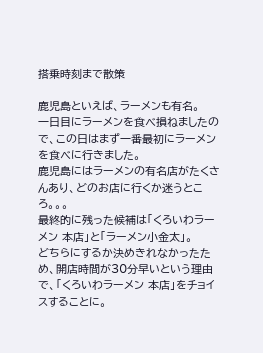搭乗時刻まで散策

鹿児島といえば、ラーメンも有名。
一日目にラーメンを食べ損ねましたので、この日はまず一番最初にラーメンを食べに行きました。
鹿児島にはラーメンの有名店がたくさんあり、どのお店に行くか迷うところ。。。
最終的に残った候補は「くろいわラーメン 本店」と「ラーメン小金太」。
どちらにするか決めきれなかったため、開店時間が30分早いという理由で、「くろいわラーメン 本店」をチョイスすることに。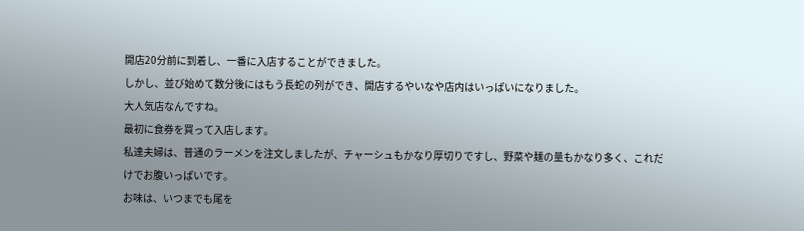開店20分前に到着し、一番に入店することができました。
しかし、並び始めて数分後にはもう長蛇の列ができ、開店するやいなや店内はいっぱいになりました。
大人気店なんですね。
最初に食券を買って入店します。
私達夫婦は、普通のラーメンを注文しましたが、チャーシュもかなり厚切りですし、野菜や麺の量もかなり多く、これだけでお腹いっぱいです。
お味は、いつまでも尾を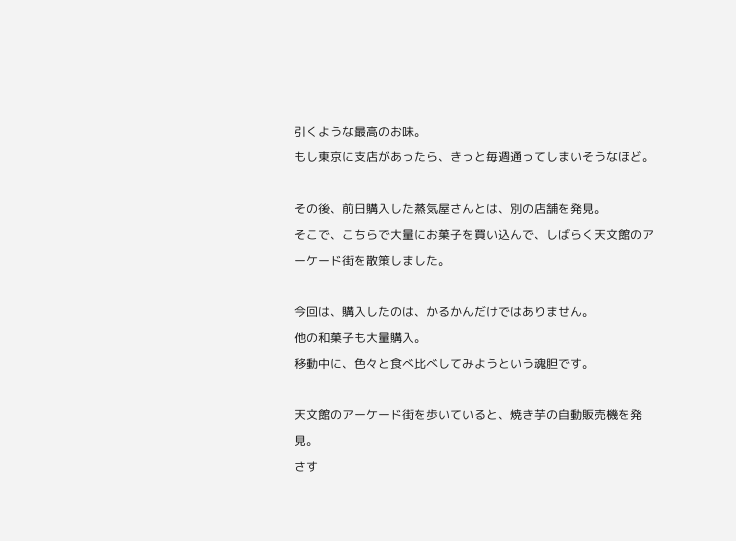引くような最高のお味。
もし東京に支店があったら、きっと毎週通ってしまいそうなほど。

その後、前日購入した蒸気屋さんとは、別の店舗を発見。
そこで、こちらで大量にお菓子を買い込んで、しばらく天文館のアーケード街を散策しました。

今回は、購入したのは、かるかんだけではありません。
他の和菓子も大量購入。
移動中に、色々と食べ比べしてみようという魂胆です。

天文館のアーケード街を歩いていると、焼き芋の自動販売機を発見。
さす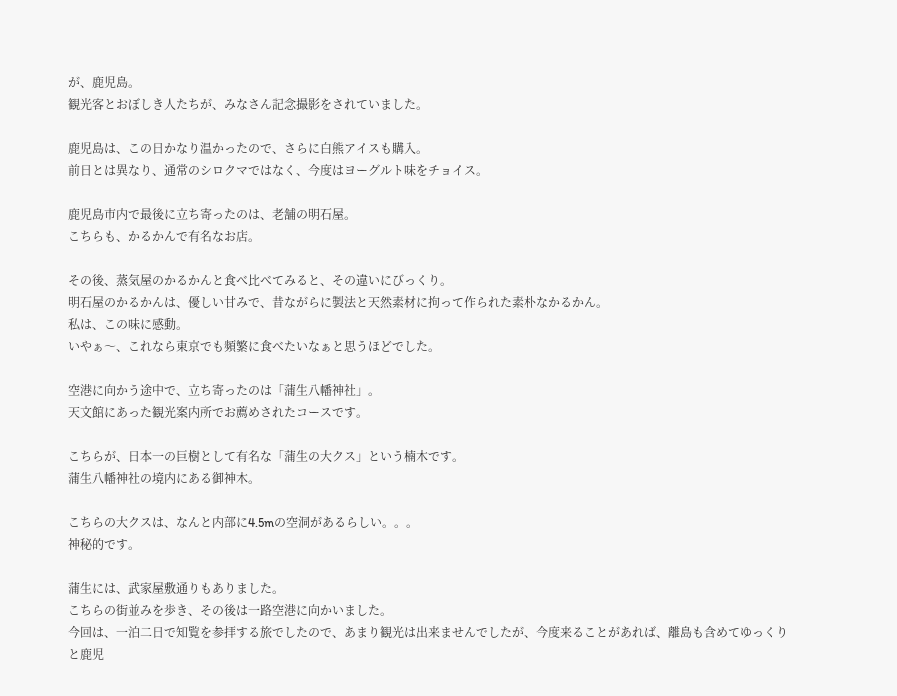が、鹿児島。
観光客とおぼしき人たちが、みなさん記念撮影をされていました。

鹿児島は、この日かなり温かったので、さらに白熊アイスも購入。
前日とは異なり、通常のシロクマではなく、今度はヨーグルト味をチョイス。

鹿児島市内で最後に立ち寄ったのは、老舗の明石屋。
こちらも、かるかんで有名なお店。

その後、蒸気屋のかるかんと食べ比べてみると、その違いにびっくり。
明石屋のかるかんは、優しい甘みで、昔ながらに製法と天然素材に拘って作られた素朴なかるかん。
私は、この味に感動。
いやぁ〜、これなら東京でも頻繁に食べたいなぁと思うほどでした。

空港に向かう途中で、立ち寄ったのは「蒲生八幡神社」。
天文館にあった観光案内所でお薦めされたコースです。

こちらが、日本一の巨樹として有名な「蒲生の大クス」という楠木です。
蒲生八幡神社の境内にある御神木。

こちらの大クスは、なんと内部に4.5mの空洞があるらしい。。。
神秘的です。

蒲生には、武家屋敷通りもありました。
こちらの街並みを歩き、その後は一路空港に向かいました。
今回は、一泊二日で知覧を参拝する旅でしたので、あまり観光は出来ませんでしたが、今度来ることがあれば、離島も含めてゆっくりと鹿児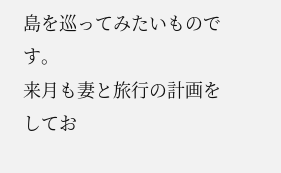島を巡ってみたいものです。
来月も妻と旅行の計画をしてお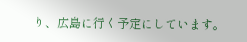り、広島に行く予定にしています。